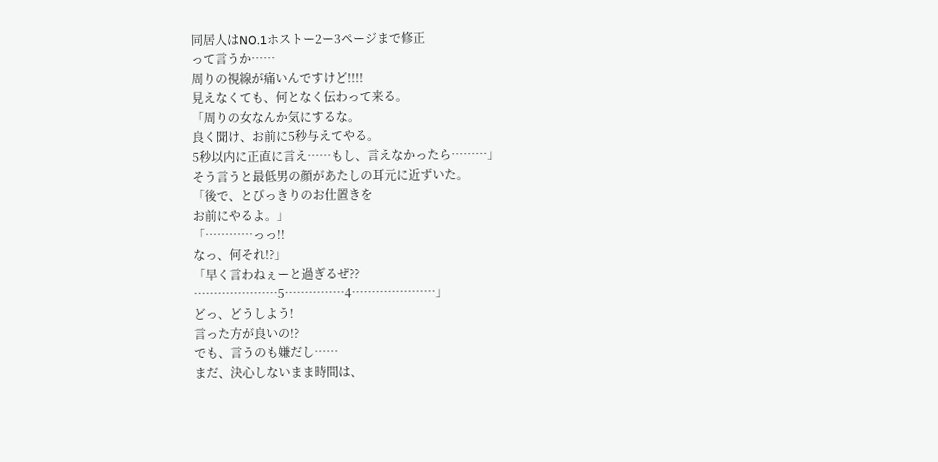同居人はNO.1ホストー2ー3ページまで修正
って言うか……
周りの視線が痛いんですけど!!!!
見えなくても、何となく伝わって来る。
「周りの女なんか気にするな。
良く聞け、お前に5秒与えてやる。
5秒以内に正直に言え……もし、言えなかったら………」
そう言うと最低男の顔があたしの耳元に近ずいた。
「後で、とびっきりのお仕置きを
お前にやるよ。」
「…………っっ!!
なっ、何それ!?」
「早く言わねぇーと過ぎるぜ??
…………………5……………4…………………」
どっ、どうしよう!
言った方が良いの!?
でも、言うのも嫌だし……
まだ、決心しないまま時間は、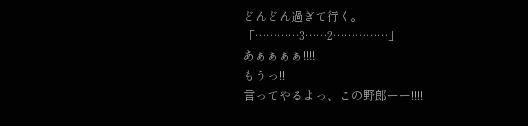どんどん過ぎて行く。
「…………3……2……………」
あぁぁぁぁ!!!!
もうっ!!
言ってやるよっ、この野郎ーー!!!!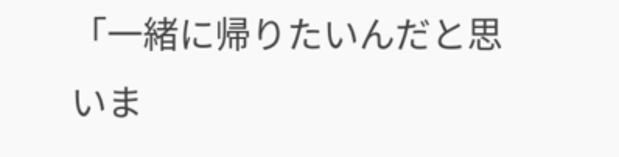「一緒に帰りたいんだと思いま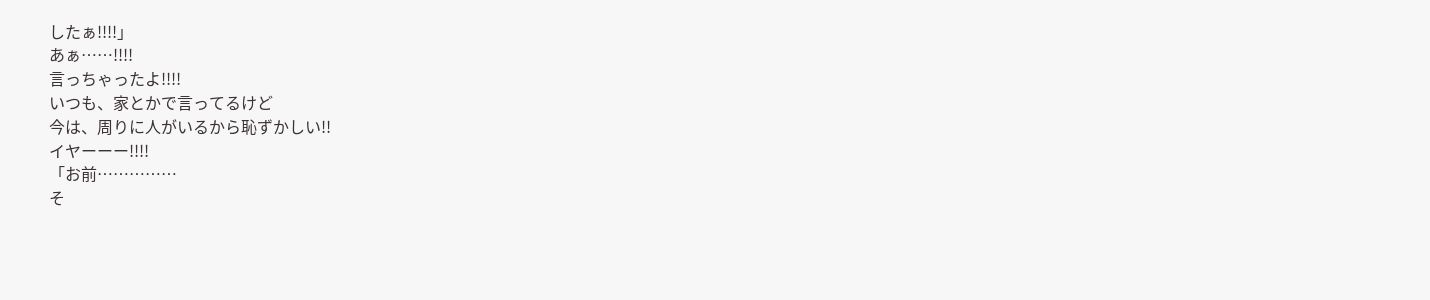したぁ!!!!」
あぁ……!!!!
言っちゃったよ!!!!
いつも、家とかで言ってるけど
今は、周りに人がいるから恥ずかしい!!
イヤーーー!!!!
「お前……………
そ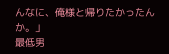んなに、俺様と帰りたかったんか。」
最低男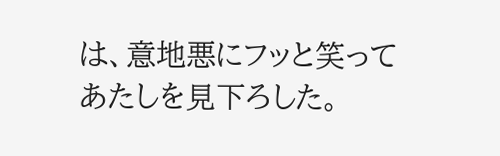は、意地悪にフッと笑って
あたしを見下ろした。